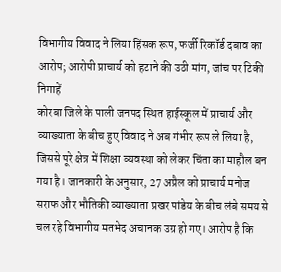विभागीय विवाद ने लिया हिंसक रूप, फर्जी रिकॉर्ड दबाव का आरोप; आरोपी प्राचार्य को हटाने की उठी मांग, जांच पर टिकी निगाहें
कोरबा जिले के पाली जनपद स्थित हाईस्कूल में प्राचार्य और व्याख्याता के बीच हुए विवाद ने अब गंभीर रूप ले लिया है, जिससे पूरे क्षेत्र में शिक्षा व्यवस्था को लेकर चिंता का माहौल बन गया है। जानकारी के अनुसार, 27 अप्रैल को प्राचार्य मनोज सराफ और भौतिकी व्याख्याता प्रखर पांडेय के बीच लंबे समय से चल रहे विभागीय मतभेद अचानक उग्र हो गए। आरोप है कि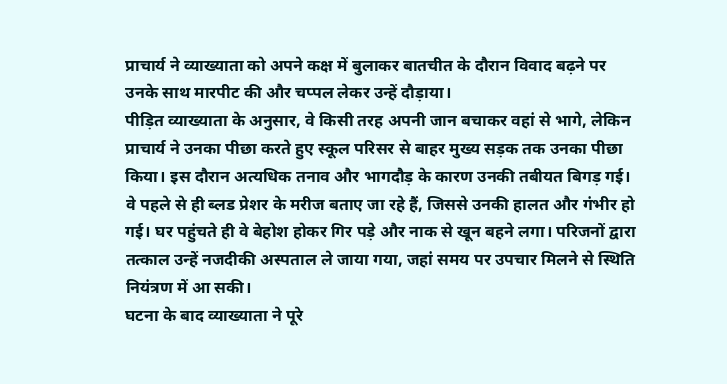प्राचार्य ने व्याख्याता को अपने कक्ष में बुलाकर बातचीत के दौरान विवाद बढ़ने पर उनके साथ मारपीट की और चप्पल लेकर उन्हें दौड़ाया।
पीड़ित व्याख्याता के अनुसार, वे किसी तरह अपनी जान बचाकर वहां से भागे, लेकिन प्राचार्य ने उनका पीछा करते हुए स्कूल परिसर से बाहर मुख्य सड़क तक उनका पीछा किया। इस दौरान अत्यधिक तनाव और भागदौड़ के कारण उनकी तबीयत बिगड़ गई। वे पहले से ही ब्लड प्रेशर के मरीज बताए जा रहे हैं, जिससे उनकी हालत और गंभीर हो गई। घर पहुंचते ही वे बेहोश होकर गिर पड़े और नाक से खून बहने लगा। परिजनों द्वारा तत्काल उन्हें नजदीकी अस्पताल ले जाया गया, जहां समय पर उपचार मिलने से स्थिति नियंत्रण में आ सकी।
घटना के बाद व्याख्याता ने पूरे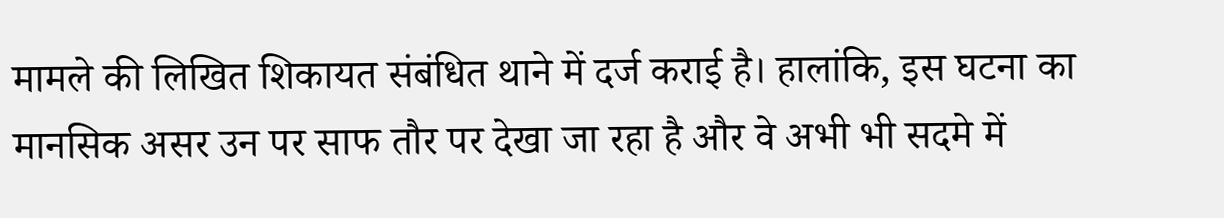मामले की लिखित शिकायत संबंधित थाने में दर्ज कराई है। हालांकि, इस घटना का मानसिक असर उन पर साफ तौर पर देखा जा रहा है और वे अभी भी सदमे में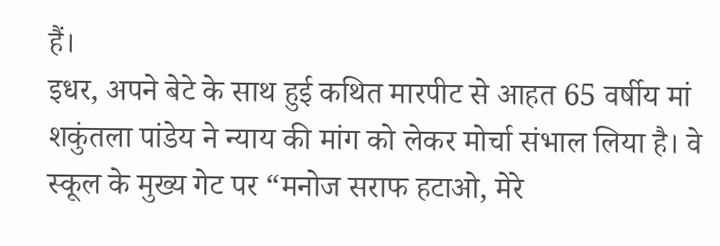हैं।
इधर, अपने बेटे के साथ हुई कथित मारपीट से आहत 65 वर्षीय मां शकुंतला पांडेय ने न्याय की मांग को लेकर मोर्चा संभाल लिया है। वे स्कूल के मुख्य गेट पर “मनोज सराफ हटाओ, मेरे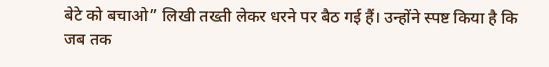बेटे को बचाओ” लिखी तख्ती लेकर धरने पर बैठ गई हैं। उन्होंने स्पष्ट किया है कि जब तक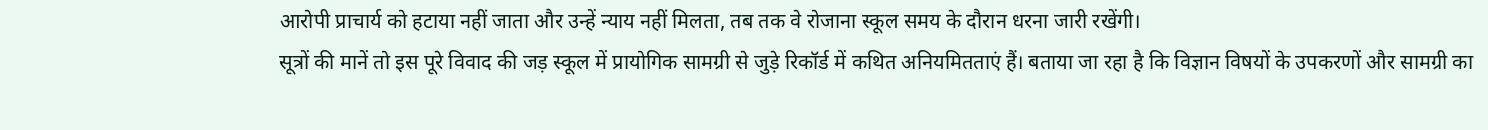आरोपी प्राचार्य को हटाया नहीं जाता और उन्हें न्याय नहीं मिलता, तब तक वे रोजाना स्कूल समय के दौरान धरना जारी रखेंगी।
सूत्रों की मानें तो इस पूरे विवाद की जड़ स्कूल में प्रायोगिक सामग्री से जुड़े रिकॉर्ड में कथित अनियमितताएं हैं। बताया जा रहा है कि विज्ञान विषयों के उपकरणों और सामग्री का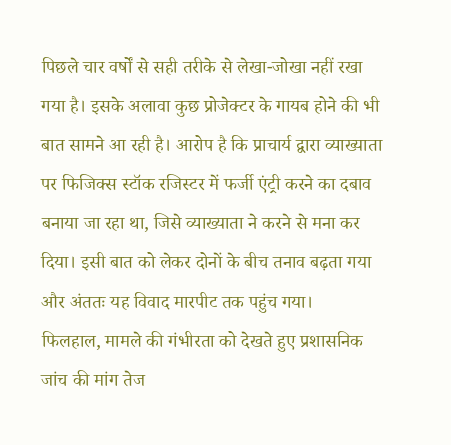पिछले चार वर्षों से सही तरीके से लेखा-जोखा नहीं रखा गया है। इसके अलावा कुछ प्रोजेक्टर के गायब होने की भी बात सामने आ रही है। आरोप है कि प्राचार्य द्वारा व्याख्याता पर फिजिक्स स्टॉक रजिस्टर में फर्जी एंट्री करने का दबाव बनाया जा रहा था, जिसे व्याख्याता ने करने से मना कर दिया। इसी बात को लेकर दोनों के बीच तनाव बढ़ता गया और अंततः यह विवाद मारपीट तक पहुंच गया।
फिलहाल, मामले की गंभीरता को देखते हुए प्रशासनिक जांच की मांग तेज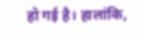हो गई है। हालांकि,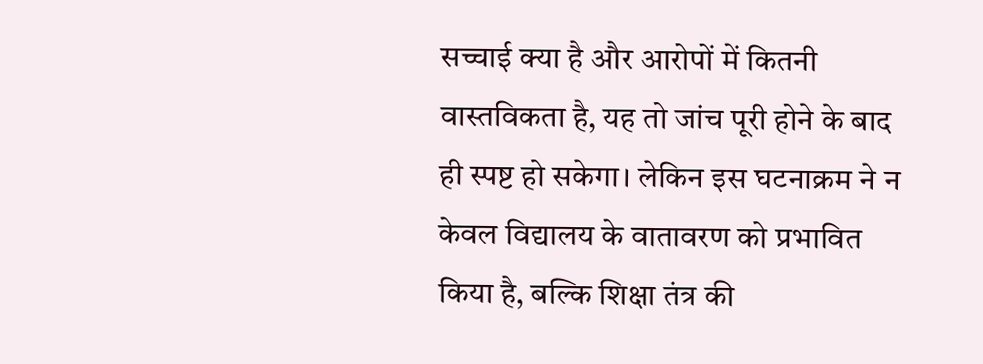सच्चाई क्या है और आरोपों में कितनी वास्तविकता है, यह तो जांच पूरी होने के बाद ही स्पष्ट हो सकेगा। लेकिन इस घटनाक्रम ने न केवल विद्यालय के वातावरण को प्रभावित किया है, बल्कि शिक्षा तंत्र की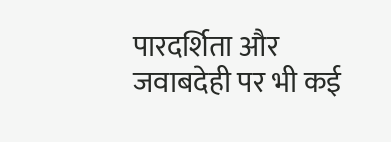पारदर्शिता और जवाबदेही पर भी कई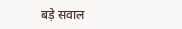बड़े सवाल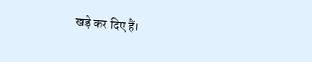खड़े कर दिए हैं।